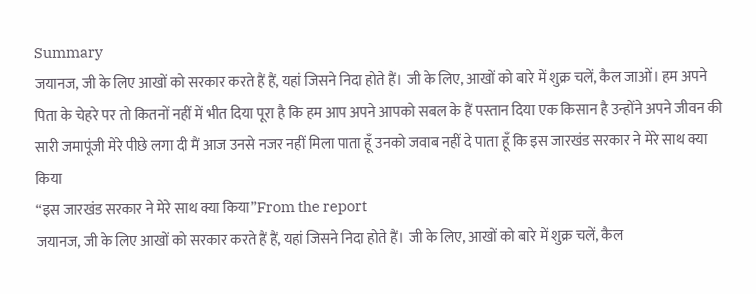Summary
जयानज, जी के लिए आखों को सरकार करते हैं हैं, यहां जिसने निदा होते हैं। जी के लिए, आखों को बारे में शुक्र चलें, कैल जाओं। हम अपने पिता के चेहरे पर तो कितनों नहीं में भीत दिया पूरा है कि हम आप अपने आपको सबल के हैं पस्तान दिया एक किसान है उन्होंने अपने जीवन की सारी जमापूंजी मेरे पीछे लगा दी मैं आज उनसे नजर नहीं मिला पाता हूँ उनको जवाब नहीं दे पाता हूँ कि इस जारखंड सरकार ने मेरे साथ क्या किया
“इस जारखंड सरकार ने मेरे साथ क्या किया”From the report
जयानज, जी के लिए आखों को सरकार करते हैं हैं, यहां जिसने निदा होते हैं। जी के लिए, आखों को बारे में शुक्र चलें, कैल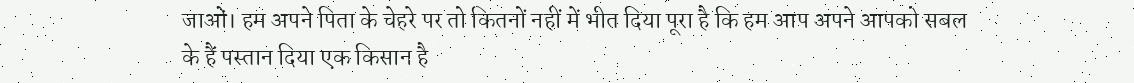जाओं। हम अपने पिता के चेहरे पर तो कितनों नहीं में भीत दिया पूरा है कि हम आप अपने आपको सबल के हैं पस्तान दिया एक किसान है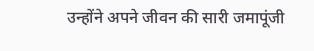उन्होंने अपने जीवन की सारी जमापूंजी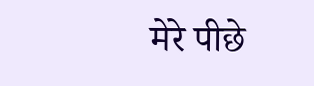मेरे पीछे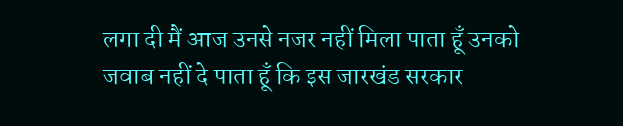लगा दी मैं आज उनसे नजर नहीं मिला पाता हूँ उनको जवाब नहीं दे पाता हूँ कि इस जारखंड सरकार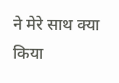ने मेरे साथ क्या किया